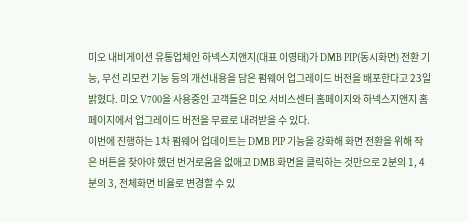미오 내비게이션 유통업체인 하넥스지앤지(대표 이영태)가 DMB PIP(동시화면) 전환 기능, 무선 리모컨 기능 등의 개선내용을 담은 펌웨어 업그레이드 버전을 배포한다고 23일 밝혔다. 미오 V700을 사용중인 고객들은 미오 서비스센터 홈페이지와 하넥스지앤지 홈페이지에서 업그레이드 버전을 무료로 내려받을 수 있다.
이번에 진행하는 1차 펌웨어 업데이트는 DMB PIP 기능을 강화해 화면 전환을 위해 작은 버튼을 찾아야 했던 번거로움을 없애고 DMB 화면을 클릭하는 것만으로 2분의 1, 4분의 3, 전체화면 비율로 변경할 수 있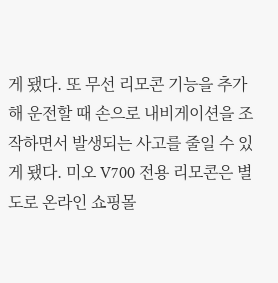게 됐다. 또 무선 리모콘 기능을 추가해 운전할 때 손으로 내비게이션을 조작하면서 발생되는 사고를 줄일 수 있게 됐다. 미오 V700 전용 리모콘은 별도로 온라인 쇼핑몰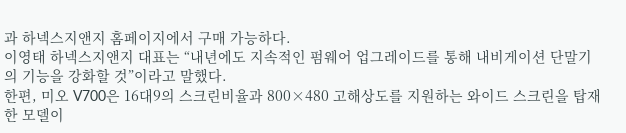과 하넥스지앤지 홈페이지에서 구매 가능하다.
이영태 하넥스지앤지 대표는 “내년에도 지속적인 펌웨어 업그레이드를 통해 내비게이션 단말기의 기능을 강화할 것”이라고 말했다.
한편, 미오 V700은 16대9의 스크린비율과 800×480 고해상도를 지원하는 와이드 스크린을 탑재한 모델이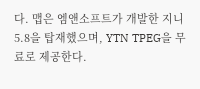다. 맵은 엠앤소프트가 개발한 지니 5.8을 탑재했으며, YTN TPEG을 무료로 제공한다.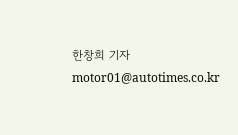한창희 기자
motor01@autotimes.co.kr